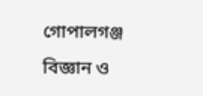গোপালগঞ্জ বিজ্ঞান ও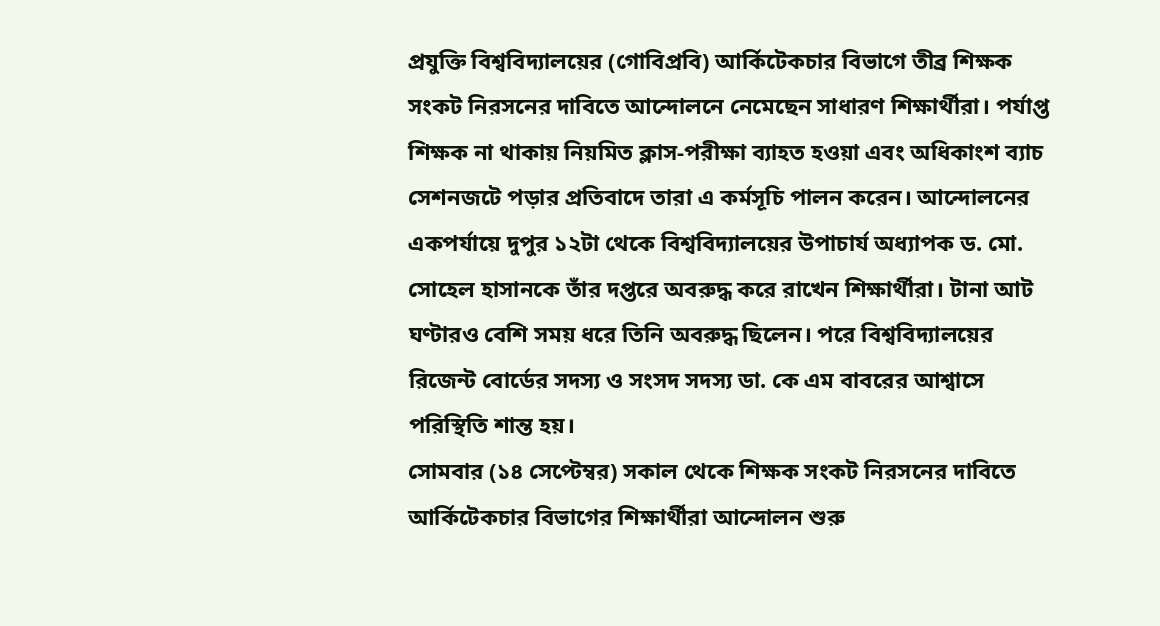প্রযুক্তি বিশ্ববিদ্যালয়ের (গোবিপ্রবি) আর্কিটেকচার বিভাগে তীব্র শিক্ষক সংকট নিরসনের দাবিতে আন্দোলনে নেমেছেন সাধারণ শিক্ষার্থীরা। পর্যাপ্ত শিক্ষক না থাকায় নিয়মিত ক্লাস-পরীক্ষা ব্যাহত হওয়া এবং অধিকাংশ ব্যাচ সেশনজটে পড়ার প্রতিবাদে তারা এ কর্মসূচি পালন করেন। আন্দোলনের একপর্যায়ে দুপুর ১২টা থেকে বিশ্ববিদ্যালয়ের উপাচার্য অধ্যাপক ড. মো. সোহেল হাসানকে তাঁর দপ্তরে অবরুদ্ধ করে রাখেন শিক্ষার্থীরা। টানা আট ঘণ্টারও বেশি সময় ধরে তিনি অবরুদ্ধ ছিলেন। পরে বিশ্ববিদ্যালয়ের রিজেন্ট বোর্ডের সদস্য ও সংসদ সদস্য ডা. কে এম বাবরের আশ্বাসে পরিস্থিতি শান্ত হয়।
সোমবার (১৪ সেপ্টেম্বর) সকাল থেকে শিক্ষক সংকট নিরসনের দাবিতে আর্কিটেকচার বিভাগের শিক্ষার্থীরা আন্দোলন শুরু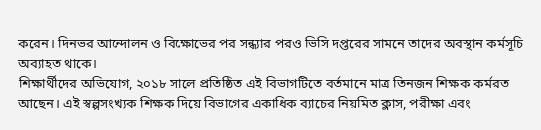করেন। দিনভর আন্দোলন ও বিক্ষোভের পর সন্ধ্যার পরও ভিসি দপ্তরের সামনে তাদের অবস্থান কর্মসূচি অব্যাহত থাকে।
শিক্ষার্থীদের অভিযোগ, ২০১৮ সালে প্রতিষ্ঠিত এই বিভাগটিতে বর্তমানে মাত্র তিনজন শিক্ষক কর্মরত আছেন। এই স্বল্পসংখ্যক শিক্ষক দিয়ে বিভাগের একাধিক ব্যাচের নিয়মিত ক্লাস, পরীক্ষা এবং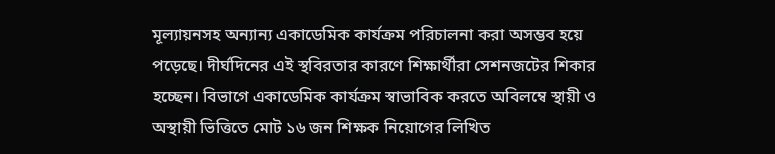মূল্যায়নসহ অন্যান্য একাডেমিক কার্যক্রম পরিচালনা করা অসম্ভব হয়ে পড়েছে। দীর্ঘদিনের এই স্থবিরতার কারণে শিক্ষার্থীরা সেশনজটের শিকার হচ্ছেন। বিভাগে একাডেমিক কার্যক্রম স্বাভাবিক করতে অবিলম্বে স্থায়ী ও অস্থায়ী ভিত্তিতে মোট ১৬ জন শিক্ষক নিয়োগের লিখিত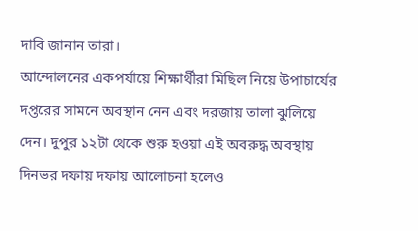দাবি জানান তারা।
আন্দোলনের একপর্যায়ে শিক্ষার্থীরা মিছিল নিয়ে উপাচার্যের দপ্তরের সামনে অবস্থান নেন এবং দরজায় তালা ঝুলিয়ে দেন। দুপুর ১২টা থেকে শুরু হওয়া এই অবরুদ্ধ অবস্থায় দিনভর দফায় দফায় আলোচনা হলেও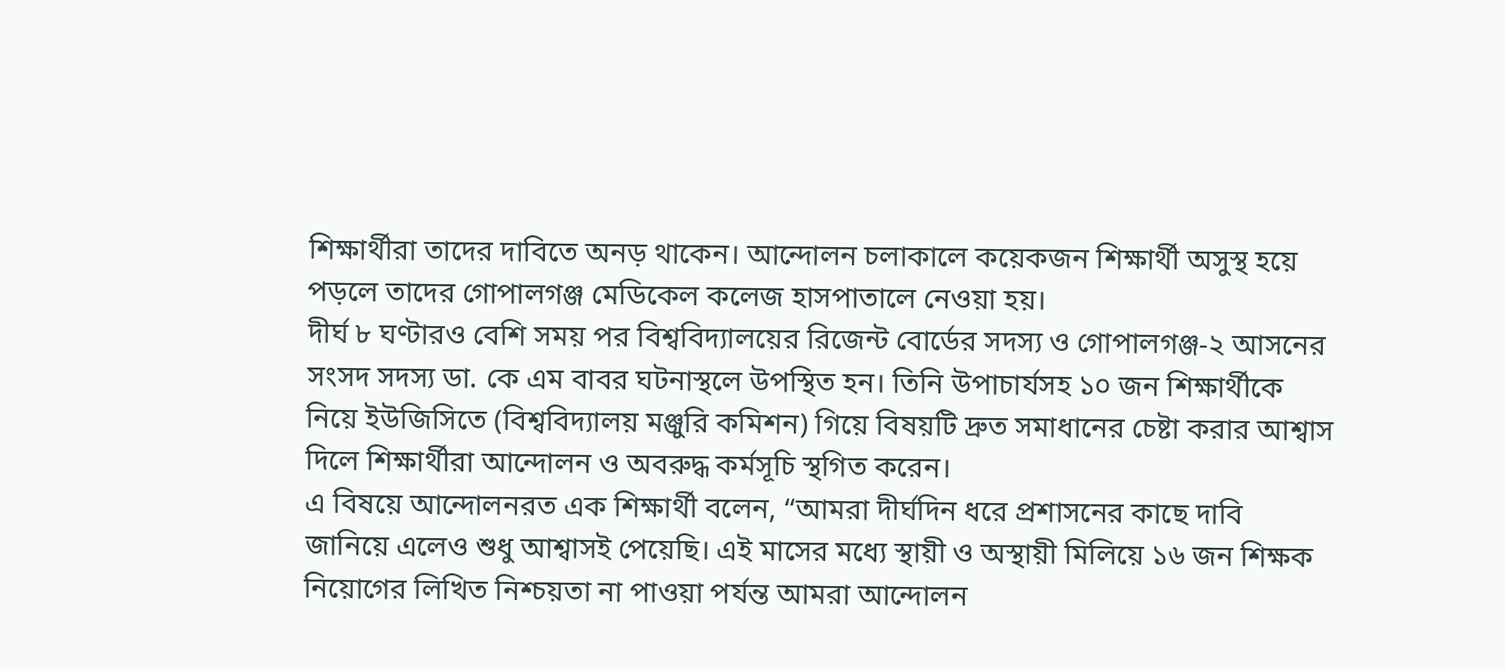শিক্ষার্থীরা তাদের দাবিতে অনড় থাকেন। আন্দোলন চলাকালে কয়েকজন শিক্ষার্থী অসুস্থ হয়ে পড়লে তাদের গোপালগঞ্জ মেডিকেল কলেজ হাসপাতালে নেওয়া হয়।
দীর্ঘ ৮ ঘণ্টারও বেশি সময় পর বিশ্ববিদ্যালয়ের রিজেন্ট বোর্ডের সদস্য ও গোপালগঞ্জ-২ আসনের সংসদ সদস্য ডা. কে এম বাবর ঘটনাস্থলে উপস্থিত হন। তিনি উপাচার্যসহ ১০ জন শিক্ষার্থীকে নিয়ে ইউজিসিতে (বিশ্ববিদ্যালয় মঞ্জুরি কমিশন) গিয়ে বিষয়টি দ্রুত সমাধানের চেষ্টা করার আশ্বাস দিলে শিক্ষার্থীরা আন্দোলন ও অবরুদ্ধ কর্মসূচি স্থগিত করেন।
এ বিষয়ে আন্দোলনরত এক শিক্ষার্থী বলেন, “আমরা দীর্ঘদিন ধরে প্রশাসনের কাছে দাবি জানিয়ে এলেও শুধু আশ্বাসই পেয়েছি। এই মাসের মধ্যে স্থায়ী ও অস্থায়ী মিলিয়ে ১৬ জন শিক্ষক নিয়োগের লিখিত নিশ্চয়তা না পাওয়া পর্যন্ত আমরা আন্দোলন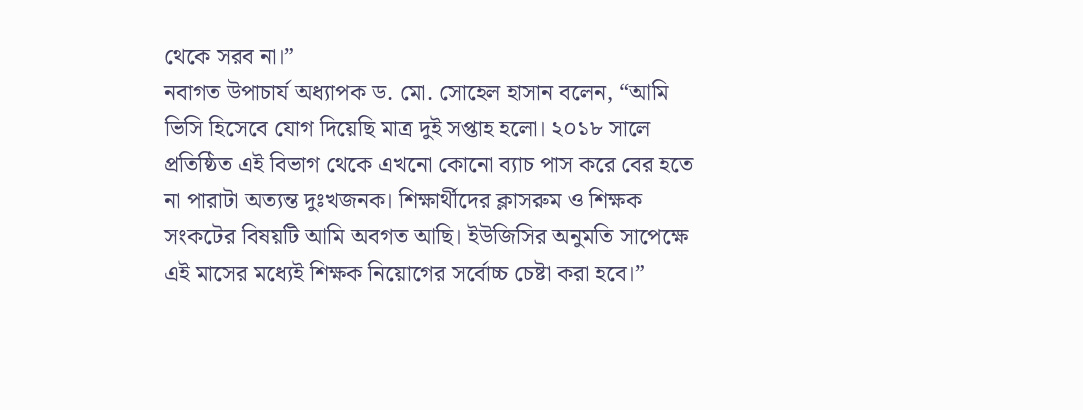থেকে সরব না।”
নবাগত উপাচার্য অধ্যাপক ড. মো. সোহেল হাসান বলেন, “আমি ভিসি হিসেবে যোগ দিয়েছি মাত্র দুই সপ্তাহ হলো। ২০১৮ সালে প্রতিষ্ঠিত এই বিভাগ থেকে এখনো কোনো ব্যাচ পাস করে বের হতে না পারাটা অত্যন্ত দুঃখজনক। শিক্ষার্থীদের ক্লাসরুম ও শিক্ষক সংকটের বিষয়টি আমি অবগত আছি। ইউজিসির অনুমতি সাপেক্ষে এই মাসের মধ্যেই শিক্ষক নিয়োগের সর্বোচ্চ চেষ্টা করা হবে।”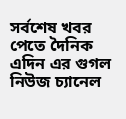সর্বশেষ খবর পেতে দৈনিক এদিন এর গুগল নিউজ চ্যানেল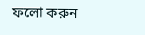ফলো করুন